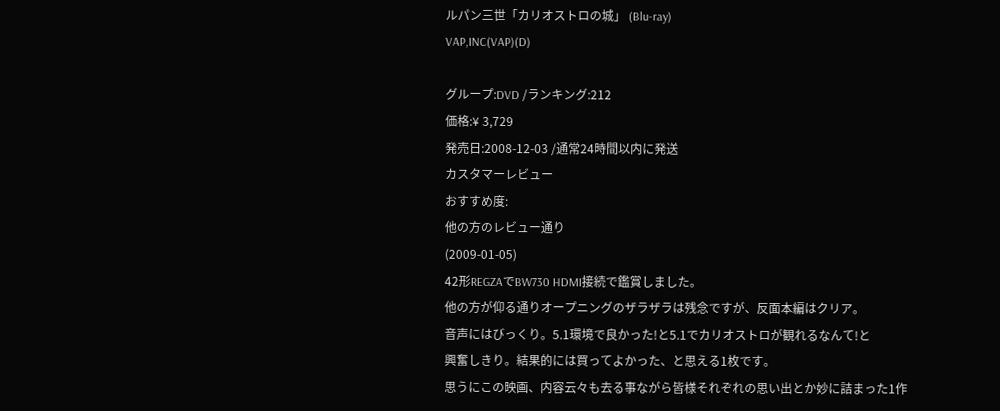ルパン三世「カリオストロの城」 (Blu-ray)
VAP,INC(VAP)(D)

グループ:DVD /ランキング:212
価格:¥ 3,729
発売日:2008-12-03 /通常24時間以内に発送
カスタマーレビュー
おすすめ度:
他の方のレビュー通り
(2009-01-05)
42形REGZAでBW730 HDMI接続で鑑賞しました。
他の方が仰る通りオープニングのザラザラは残念ですが、反面本編はクリア。
音声にはびっくり。5.1環境で良かった!と5.1でカリオストロが観れるなんて!と
興奮しきり。結果的には買ってよかった、と思える1枚です。
思うにこの映画、内容云々も去る事ながら皆様それぞれの思い出とか妙に詰まった1作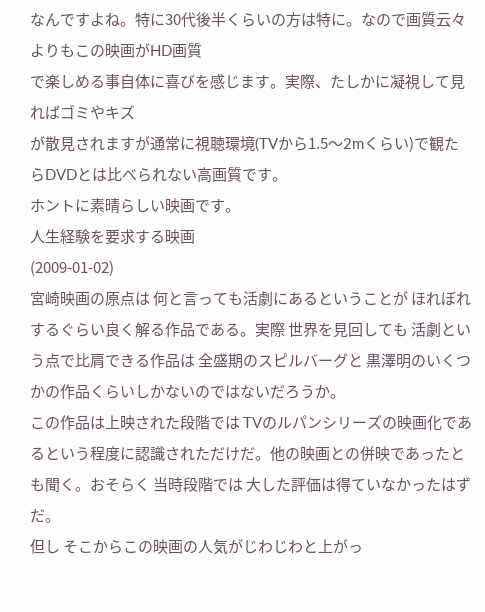なんですよね。特に30代後半くらいの方は特に。なので画質云々よりもこの映画がHD画質
で楽しめる事自体に喜びを感じます。実際、たしかに凝視して見ればゴミやキズ
が散見されますが通常に視聴環境(TVから1.5〜2mくらい)で観たらDVDとは比べられない高画質です。
ホントに素晴らしい映画です。
人生経験を要求する映画
(2009-01-02)
宮崎映画の原点は 何と言っても活劇にあるということが ほれぼれするぐらい良く解る作品である。実際 世界を見回しても 活劇という点で比肩できる作品は 全盛期のスピルバーグと 黒澤明のいくつかの作品くらいしかないのではないだろうか。
この作品は上映された段階では TVのルパンシリーズの映画化であるという程度に認識されただけだ。他の映画との併映であったとも聞く。おそらく 当時段階では 大した評価は得ていなかったはずだ。
但し そこからこの映画の人気がじわじわと上がっ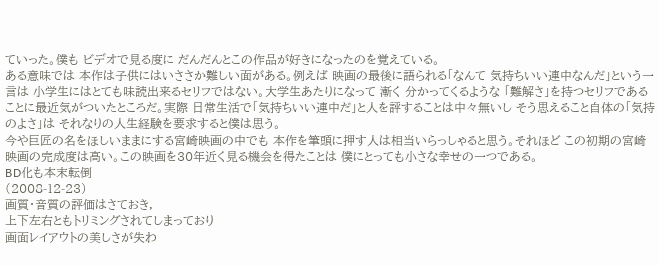ていった。僕も ビデオで見る度に だんだんとこの作品が好きになったのを覚えている。
ある意味では 本作は子供にはいささか難しい面がある。例えば 映画の最後に語られる「なんて 気持ちいい連中なんだ」という一言は 小学生にはとても味読出来るセリフではない。大学生あたりになって 漸く 分かってくるような 「難解さ」を持つセリフであることに最近気がついたところだ。実際 日常生活で「気持ちいい連中だ」と人を評することは中々無いし そう思えること自体の「気持のよさ」は それなりの人生経験を要求すると僕は思う。
今や巨匠の名をほしいままにする宮崎映画の中でも 本作を筆頭に押す人は相当いらっしゃると思う。それほど この初期の宮崎映画の完成度は高い。この映画を30年近く見る機会を得たことは 僕にとっても小さな幸せの一つである。
BD化も本末転倒
(2008-12-23)
画質・音質の評価はさておき,
上下左右ともトリミングされてしまっており
画面レイアウトの美しさが失わ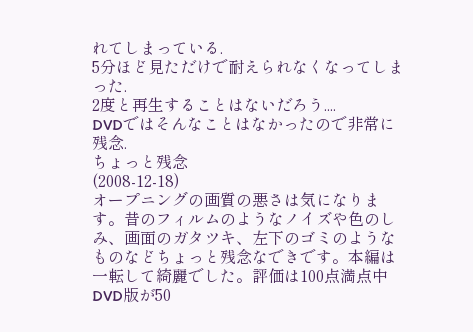れてしまっている.
5分ほど見ただけで耐えられなくなってしまった.
2度と再生することはないだろう....
DVDではそんなことはなかったので非常に残念.
ちょっと残念
(2008-12-18)
オープニングの画質の悪さは気になります。昔のフィルムのようなノイズや色のしみ、画面のガタツキ、左下のゴミのようなものなどちょっと残念なできです。本編は一転して綺麗でした。評価は100点満点中DVD版が50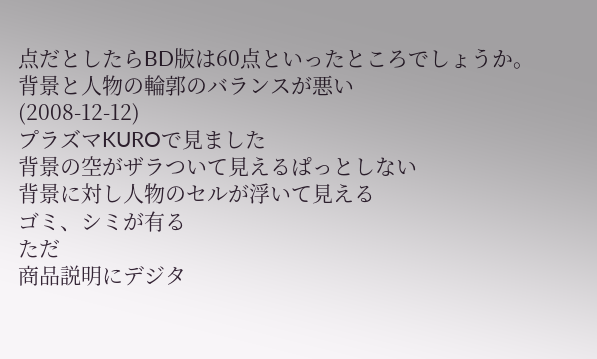点だとしたらBD版は60点といったところでしょうか。
背景と人物の輪郭のバランスが悪い
(2008-12-12)
プラズマKUROで見ました
背景の空がザラついて見えるぱっとしない
背景に対し人物のセルが浮いて見える
ゴミ、シミが有る
ただ
商品説明にデジタ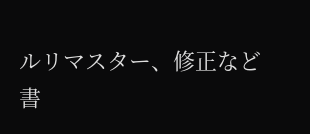ルリマスター、修正など
書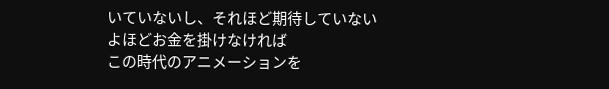いていないし、それほど期待していない
よほどお金を掛けなければ
この時代のアニメーションを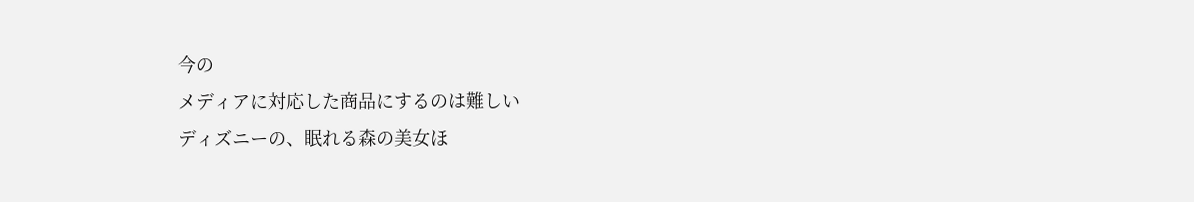今の
メディアに対応した商品にするのは難しい
ディズニーの、眠れる森の美女ほ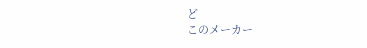ど
このメーカー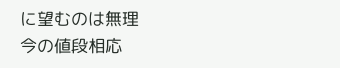に望むのは無理
今の値段相応